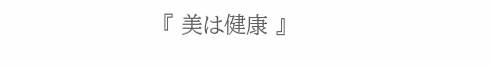『 美は健康 』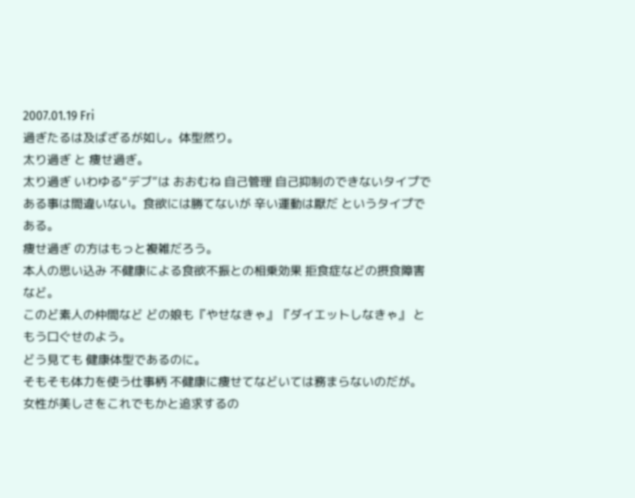2007.01.19 Fri
過ぎたるは及ばざるが如し。体型然り。
太り過ぎ と 痩せ過ぎ。
太り過ぎ いわゆる“デブ”は おおむね 自己管理 自己抑制のできないタイプである事は間違いない。食欲には勝てないが 辛い運動は厭だ というタイプである。
痩せ過ぎ の方はもっと複雑だろう。
本人の思い込み 不健康による食欲不振との相乗効果 拒食症などの摂食障害など。
このど素人の仲間など どの娘も『やせなきゃ』『ダイエットしなきゃ』 と もう口ぐせのよう。
どう見ても 健康体型であるのに。
そもそも体力を使う仕事柄 不健康に痩せてなどいては務まらないのだが。
女性が美しさをこれでもかと追求するの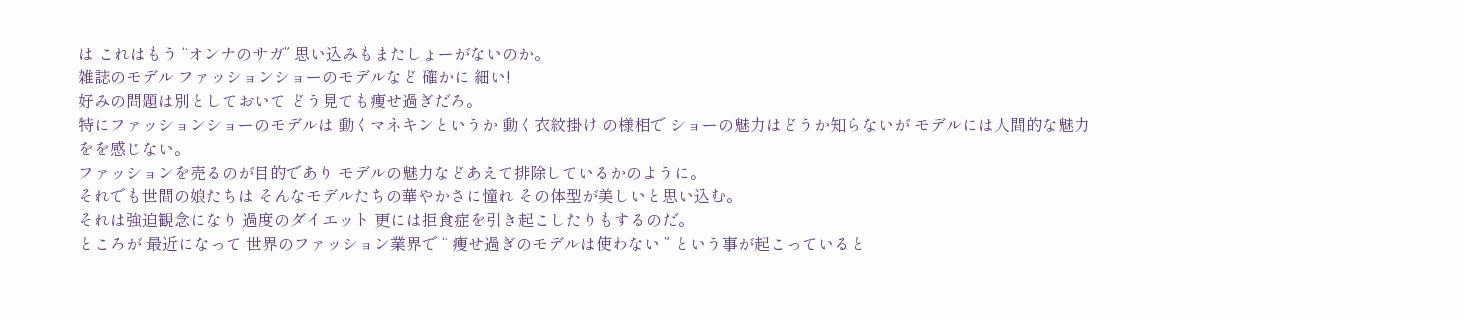は これはもう “オンナのサガ” 思い込みもまたしょーがないのか。
雑誌のモデル ファッションショーのモデルなど 確かに 細い!
好みの問題は別としておいて どう見ても痩せ過ぎだろ。
特にファッションショーのモデルは 動くマネキンというか 動く衣紋掛け の様相で ショーの魅力はどうか知らないが モデルには人間的な魅力をを感じない。
ファッションを売るのが目的であり モデルの魅力などあえて排除しているかのように。
それでも世間の娘たちは そんなモデルたちの華やかさに憧れ その体型が美しいと思い込む。
それは強迫観念になり 過度のダイエット 更には拒食症を引き起こしたりもするのだ。
ところが 最近になって 世界のファッション業界で “ 痩せ過ぎのモデルは使わない ” という事が起こっていると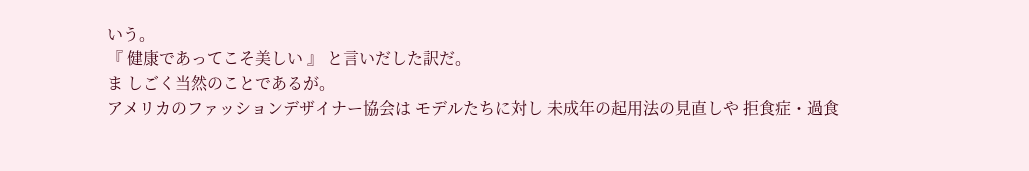いう。
『 健康であってこそ美しい 』 と言いだした訳だ。
ま しごく当然のことであるが。
アメリカのファッションデザイナー協会は モデルたちに対し 未成年の起用法の見直しや 拒食症・過食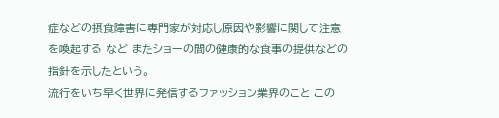症などの摂食障害に専門家が対応し原因や影響に関して注意を喚起する など またショーの間の健康的な食事の提供などの指針を示したという。
流行をいち早く世界に発信するファッション業界のこと この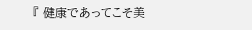『 健康であってこそ美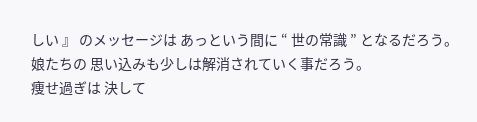しい 』 のメッセージは あっという間に “ 世の常識 ” となるだろう。
娘たちの 思い込みも少しは解消されていく事だろう。
痩せ過ぎは 決して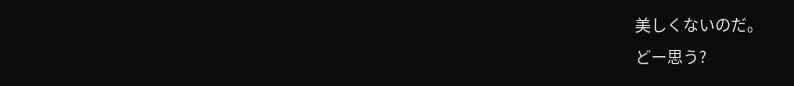美しくないのだ。
どー思う?